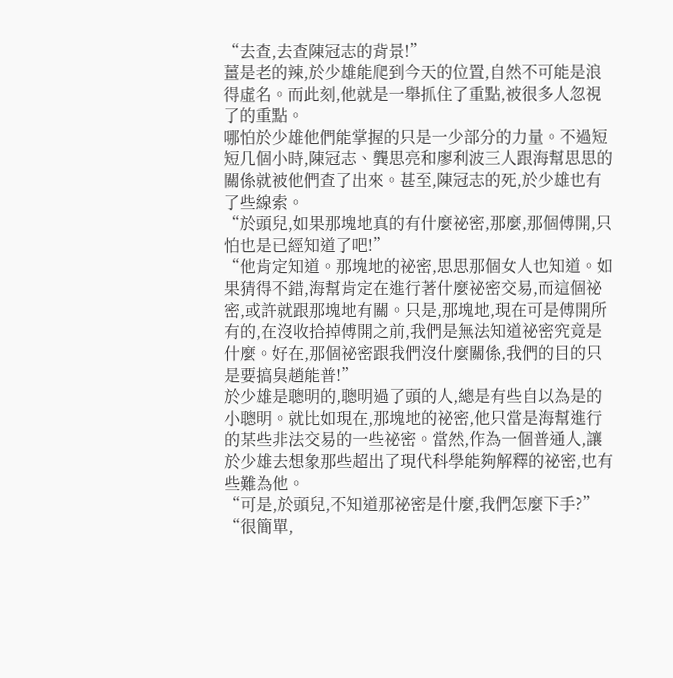“去查,去查陳冠志的背景!”
薑是老的辣,於少雄能爬到今天的位置,自然不可能是浪得虛名。而此刻,他就是一舉抓住了重點,被很多人忽視了的重點。
哪怕於少雄他們能掌握的只是一少部分的力量。不過短短几個小時,陳冠志、龔思亮和廖利波三人跟海幫思思的關係就被他們查了出來。甚至,陳冠志的死,於少雄也有了些線索。
“於頭兒,如果那塊地真的有什麼祕密,那麼,那個傅開,只怕也是已經知道了吧!”
“他肯定知道。那塊地的祕密,思思那個女人也知道。如果猜得不錯,海幫肯定在進行著什麼祕密交易,而這個祕密,或許就跟那塊地有關。只是,那塊地,現在可是傅開所有的,在沒收拾掉傅開之前,我們是無法知道祕密究竟是什麼。好在,那個祕密跟我們沒什麼關係,我們的目的只是要搞臭趙能普!”
於少雄是聰明的,聰明過了頭的人,總是有些自以為是的小聰明。就比如現在,那塊地的祕密,他只當是海幫進行的某些非法交易的一些祕密。當然,作為一個普通人,讓於少雄去想象那些超出了現代科學能夠解釋的祕密,也有些難為他。
“可是,於頭兒,不知道那祕密是什麼,我們怎麼下手?”
“很簡單,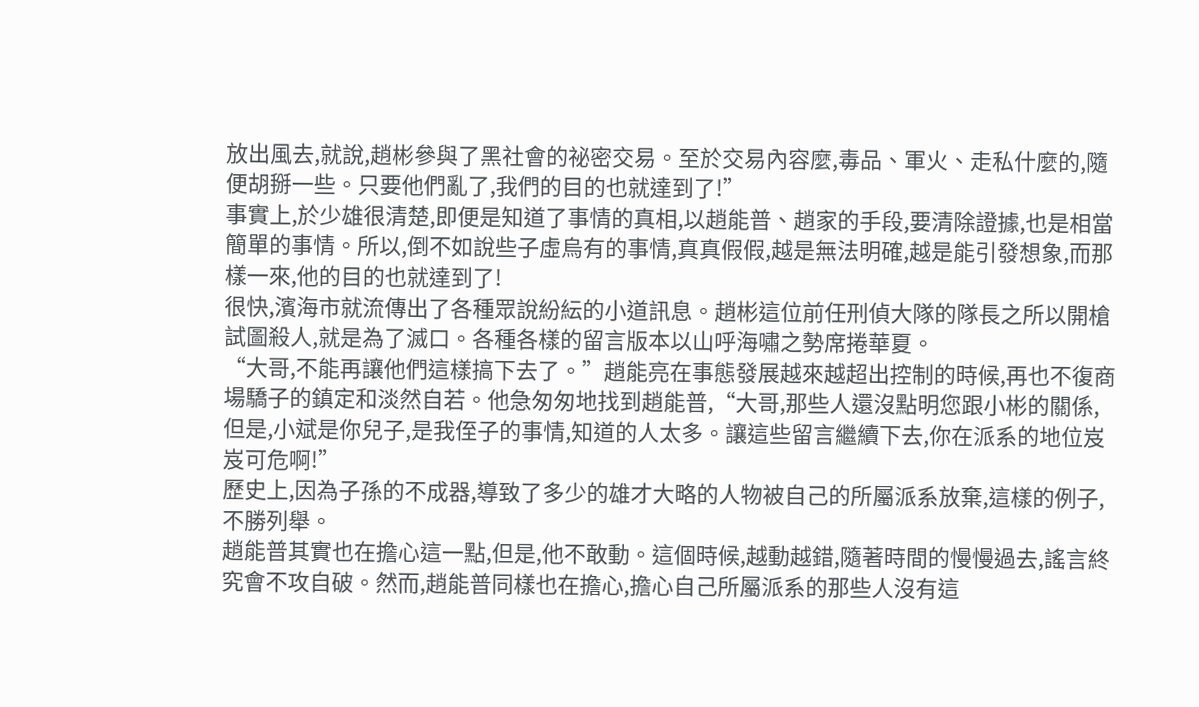放出風去,就說,趙彬參與了黑社會的祕密交易。至於交易內容麼,毒品、軍火、走私什麼的,隨便胡掰一些。只要他們亂了,我們的目的也就達到了!”
事實上,於少雄很清楚,即便是知道了事情的真相,以趙能普、趙家的手段,要清除證據,也是相當簡單的事情。所以,倒不如說些子虛烏有的事情,真真假假,越是無法明確,越是能引發想象,而那樣一來,他的目的也就達到了!
很快,濱海市就流傳出了各種眾說紛紜的小道訊息。趙彬這位前任刑偵大隊的隊長之所以開槍試圖殺人,就是為了滅口。各種各樣的留言版本以山呼海嘯之勢席捲華夏。
“大哥,不能再讓他們這樣搞下去了。”趙能亮在事態發展越來越超出控制的時候,再也不復商場驕子的鎮定和淡然自若。他急匆匆地找到趙能普,“大哥,那些人還沒點明您跟小彬的關係,但是,小斌是你兒子,是我侄子的事情,知道的人太多。讓這些留言繼續下去,你在派系的地位岌岌可危啊!”
歷史上,因為子孫的不成器,導致了多少的雄才大略的人物被自己的所屬派系放棄,這樣的例子,不勝列舉。
趙能普其實也在擔心這一點,但是,他不敢動。這個時候,越動越錯,隨著時間的慢慢過去,謠言終究會不攻自破。然而,趙能普同樣也在擔心,擔心自己所屬派系的那些人沒有這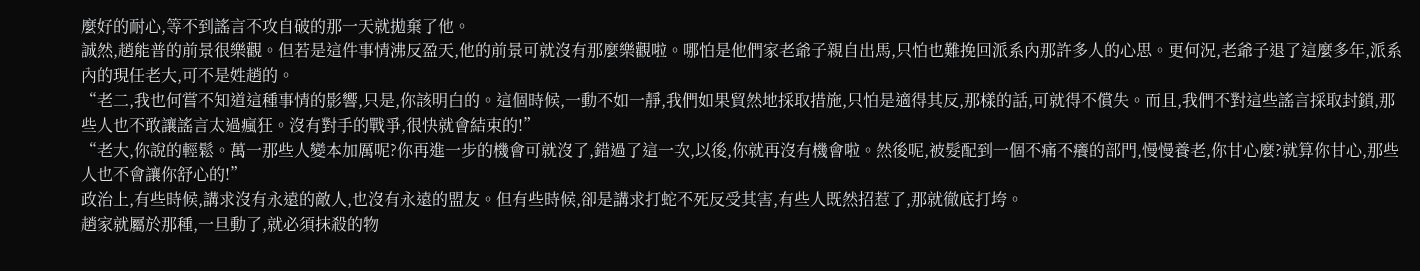麼好的耐心,等不到謠言不攻自破的那一天就拋棄了他。
誠然,趙能普的前景很樂觀。但若是這件事情沸反盈天,他的前景可就沒有那麼樂觀啦。哪怕是他們家老爺子親自出馬,只怕也難挽回派系內那許多人的心思。更何況,老爺子退了這麼多年,派系內的現任老大,可不是姓趙的。
“老二,我也何嘗不知道這種事情的影響,只是,你該明白的。這個時候,一動不如一靜,我們如果貿然地採取措施,只怕是適得其反,那樣的話,可就得不償失。而且,我們不對這些謠言採取封鎖,那些人也不敢讓謠言太過瘋狂。沒有對手的戰爭,很快就會結束的!”
“老大,你說的輕鬆。萬一那些人變本加厲呢?你再進一步的機會可就沒了,錯過了這一次,以後,你就再沒有機會啦。然後呢,被髮配到一個不痛不癢的部門,慢慢養老,你甘心麼?就算你甘心,那些人也不會讓你舒心的!”
政治上,有些時候,講求沒有永遠的敵人,也沒有永遠的盟友。但有些時候,卻是講求打蛇不死反受其害,有些人既然招惹了,那就徹底打垮。
趙家就屬於那種,一旦動了,就必須抹殺的物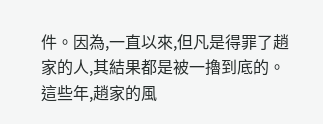件。因為,一直以來,但凡是得罪了趙家的人,其結果都是被一擼到底的。這些年,趙家的風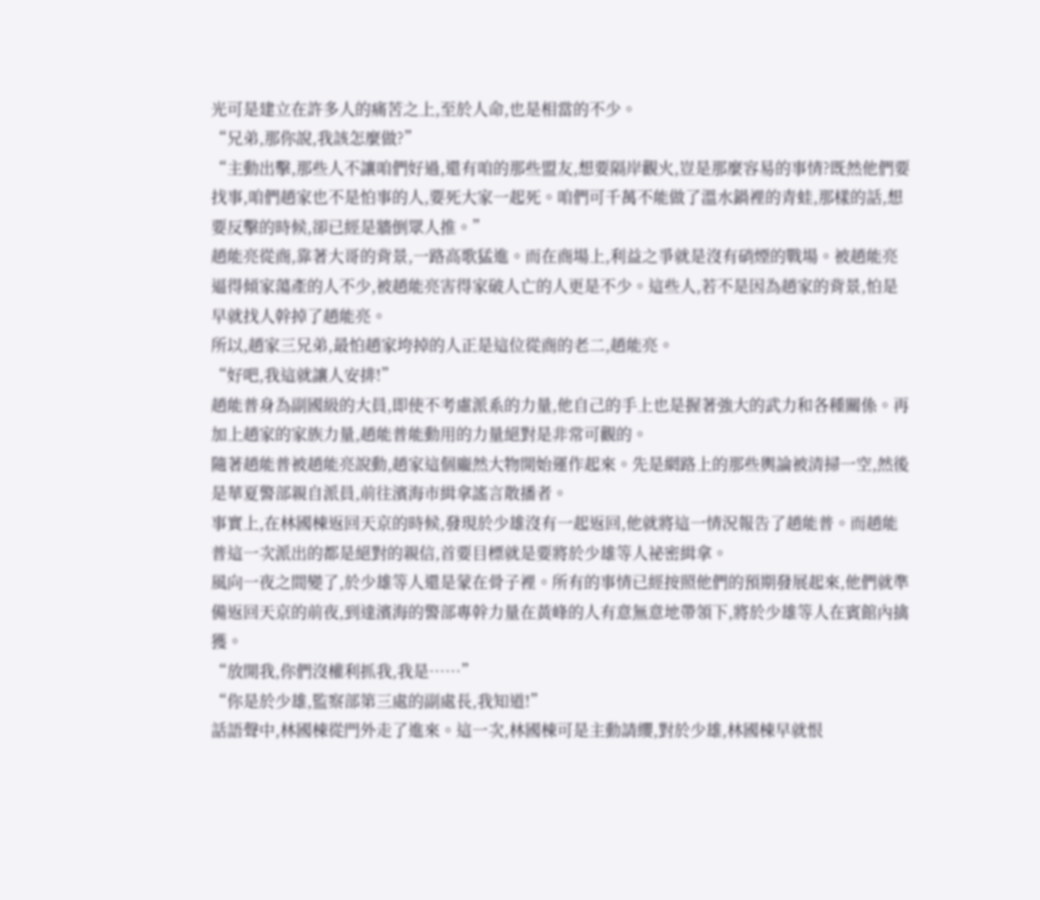光可是建立在許多人的痛苦之上,至於人命,也是相當的不少。
“兄弟,那你說,我該怎麼做?”
“主動出擊,那些人不讓咱們好過,還有咱的那些盟友,想要隔岸觀火,豈是那麼容易的事情?既然他們要找事,咱們趙家也不是怕事的人,要死大家一起死。咱們可千萬不能做了溫水鍋裡的青蛙,那樣的話,想要反擊的時候,卻已經是牆倒眾人推。”
趙能亮從商,靠著大哥的背景,一路高歌猛進。而在商場上,利益之爭就是沒有硝煙的戰場。被趙能亮逼得傾家蕩產的人不少,被趙能亮害得家破人亡的人更是不少。這些人,若不是因為趙家的背景,怕是早就找人幹掉了趙能亮。
所以,趙家三兄弟,最怕趙家垮掉的人正是這位從商的老二,趙能亮。
“好吧,我這就讓人安排!”
趙能普身為副國級的大員,即使不考慮派系的力量,他自己的手上也是握著強大的武力和各種關係。再加上趙家的家族力量,趙能普能動用的力量絕對是非常可觀的。
隨著趙能普被趙能亮說動,趙家這個龐然大物開始運作起來。先是網路上的那些輿論被清掃一空,然後是華夏警部親自派員,前往濱海市緝拿謠言散播者。
事實上,在林國棟返回天京的時候,發現於少雄沒有一起返回,他就將這一情況報告了趙能普。而趙能普這一次派出的都是絕對的親信,首要目標就是要將於少雄等人祕密緝拿。
風向一夜之間變了,於少雄等人還是蒙在骨子裡。所有的事情已經按照他們的預期發展起來,他們就準備返回天京的前夜,到達濱海的警部專幹力量在黃峰的人有意無意地帶領下,將於少雄等人在賓館內擒獲。
“放開我,你們沒權利抓我,我是……”
“你是於少雄,監察部第三處的副處長,我知道!”
話語聲中,林國棟從門外走了進來。這一次,林國棟可是主動請纓,對於少雄,林國棟早就恨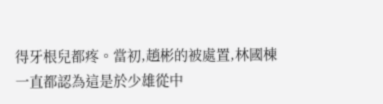得牙根兒都疼。當初,趙彬的被處置,林國棟一直都認為這是於少雄從中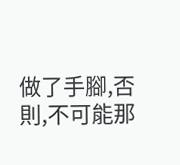做了手腳,否則,不可能那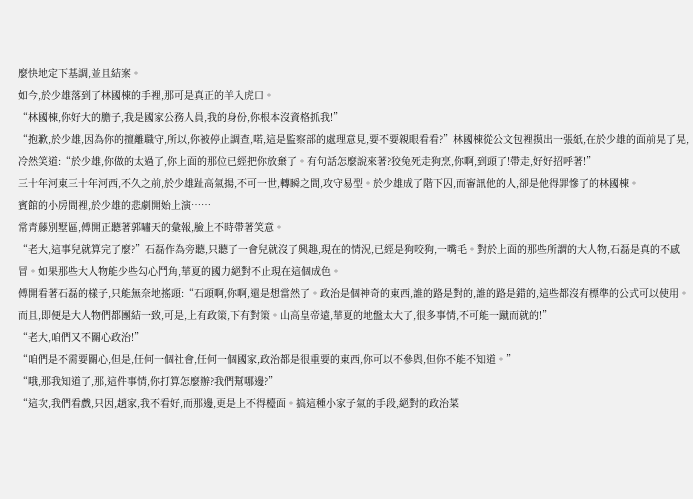麼快地定下基調,並且結案。
如今,於少雄落到了林國棟的手裡,那可是真正的羊入虎口。
“林國棟,你好大的膽子,我是國家公務人員,我的身份,你根本沒資格抓我!”
“抱歉,於少雄,因為你的擅離職守,所以,你被停止調查,喏,這是監察部的處理意見,要不要親眼看看?”林國棟從公文包裡摸出一張紙,在於少雄的面前晃了晃,冷然笑道:“於少雄,你做的太過了,你上面的那位已經把你放棄了。有句話怎麼說來著?狡兔死走狗烹,你啊,到頭了!帶走,好好招呼著!”
三十年河東三十年河西,不久之前,於少雄趾高氣揚,不可一世,轉瞬之間,攻守易型。於少雄成了階下囚,而審訊他的人,卻是他得罪慘了的林國棟。
賓館的小房間裡,於少雄的悲劇開始上演……
常青藤別墅區,傅開正聽著郭嘯天的彙報,臉上不時帶著笑意。
“老大,這事兒就算完了麼?”石磊作為旁聽,只聽了一會兒就沒了興趣,現在的情況,已經是狗咬狗,一嘴毛。對於上面的那些所謂的大人物,石磊是真的不感冒。如果那些大人物能少些勾心鬥角,華夏的國力絕對不止現在這個成色。
傅開看著石磊的樣子,只能無奈地搖頭:“石頭啊,你啊,還是想當然了。政治是個神奇的東西,誰的路是對的,誰的路是錯的,這些都沒有標準的公式可以使用。而且,即便是大人物們都團結一致,可是,上有政策,下有對策。山高皇帝遠,華夏的地盤太大了,很多事情,不可能一蹴而就的!”
“老大,咱們又不關心政治!”
“咱們是不需要關心,但是,任何一個社會,任何一個國家,政治都是很重要的東西,你可以不參與,但你不能不知道。”
“哦,那我知道了,那,這件事情,你打算怎麼辦?我們幫哪邊?”
“這次,我們看戲,只因,趙家,我不看好,而那邊,更是上不得檯面。搞這種小家子氣的手段,絕對的政治菜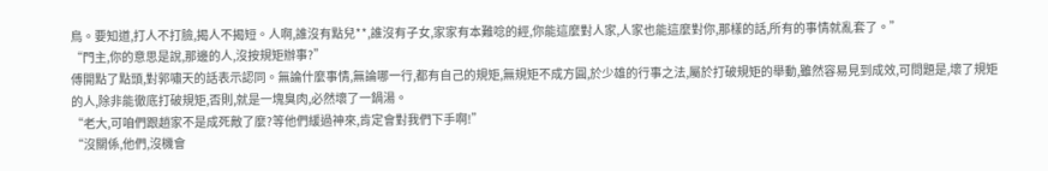鳥。要知道,打人不打臉,揭人不揭短。人啊,誰沒有點兒**,誰沒有子女,家家有本難唸的經,你能這麼對人家,人家也能這麼對你,那樣的話,所有的事情就亂套了。”
“門主,你的意思是說,那邊的人,沒按規矩辦事?”
傅開點了點頭,對郭嘯天的話表示認同。無論什麼事情,無論哪一行,都有自己的規矩,無規矩不成方圓,於少雄的行事之法,屬於打破規矩的舉動,雖然容易見到成效,可問題是,壞了規矩的人,除非能徹底打破規矩,否則,就是一塊臭肉,必然壞了一鍋湯。
“老大,可咱們跟趙家不是成死敵了麼?等他們緩過神來,肯定會對我們下手啊!”
“沒關係,他們,沒機會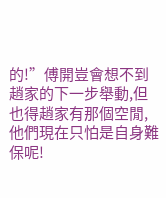的!”傅開豈會想不到趙家的下一步舉動,但也得趙家有那個空閒,他們現在只怕是自身難保呢!